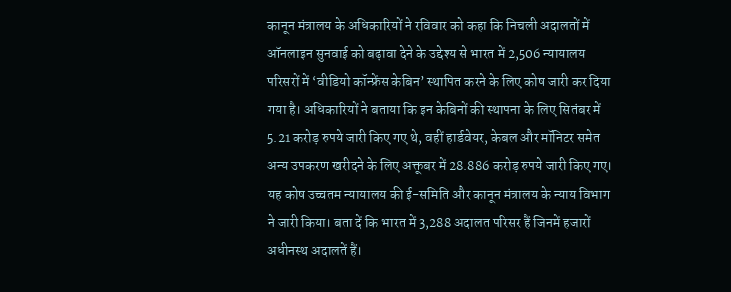कानून मंत्रालय के अधिकारियों ने रविवार को कहा कि निचली अदालतों में ऑनलाइन सुनवाई को बढ़ावा देने के उद्देश्य से भारत में 2,506 न्यायालय परिसरों में ‘वीडियो कॉन्फ्रेंस केबिन’ स्थापित करने के लिए कोष जारी कर दिया गया है। अधिकारियों ने बताया कि इन केबिनों की स्थापना के लिए सितंबर में 5.21 करोड़ रुपये जारी किए गए थे, वहीं हार्डवेयर, केबल और मॉनिटर समेत अन्य उपकरण खरीदने के लिए अक्तूबर में 28.886 करोड़ रुपये जारी किए गए।
यह कोष उच्चतम न्यायालय की ई-समिति और कानून मंत्रालय के न्याय विभाग ने जारी किया। बता दें कि भारत में 3,288 अदालत परिसर हैं जिनमें हजारों अधीनस्थ अदालतें हैं।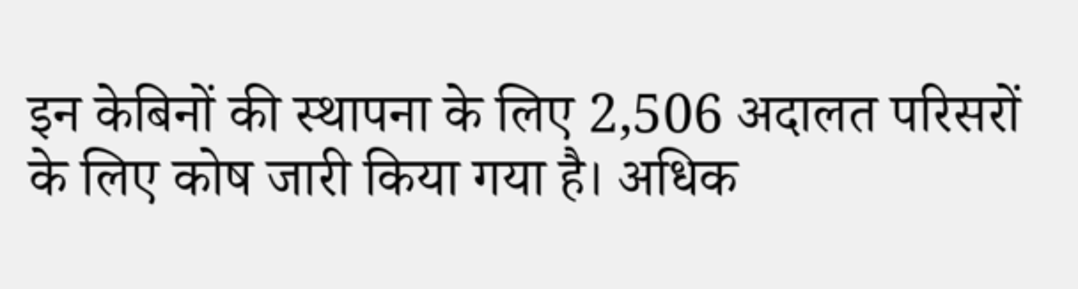इन केबिनों की स्थापना के लिए 2,506 अदालत परिसरों के लिए कोष जारी किया गया है। अधिक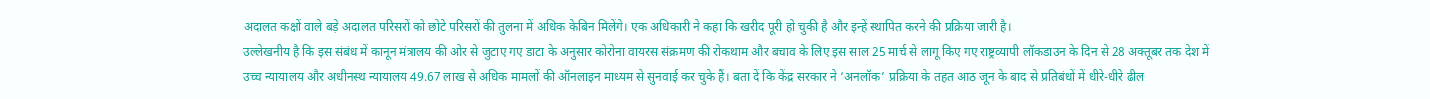अदालत कक्षों वाले बड़े अदालत परिसरों को छोटे परिसरों की तुलना में अधिक केबिन मिलेंगे। एक अधिकारी ने कहा कि खरीद पूरी हो चुकी है और इन्हें स्थापित करने की प्रक्रिया जारी है।
उल्लेखनीय है कि इस संबंध में कानून मंत्रालय की ओर से जुटाए गए डाटा के अनुसार कोरोना वायरस संक्रमण की रोकथाम और बचाव के लिए इस साल 25 मार्च से लागू किए गए राष्ट्रव्यापी लॉकडाउन के दिन से 28 अक्तूबर तक देश में उच्च न्यायालय और अधीनस्थ न्यायालय 49.67 लाख से अधिक मामलों की ऑनलाइन माध्यम से सुनवाई कर चुके हैं। बता दें कि केंद्र सरकार ने ‘अनलॉक’ प्रक्रिया के तहत आठ जून के बाद से प्रतिबंधों में धीरे-धीरे ढील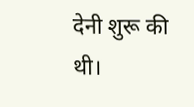देनी शुरू की थी।